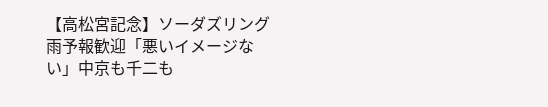【高松宮記念】ソーダズリング雨予報歓迎「悪いイメージない」中京も千二も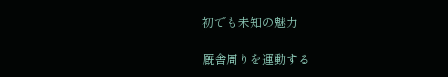初でも未知の魅力

厩舎周りを運動する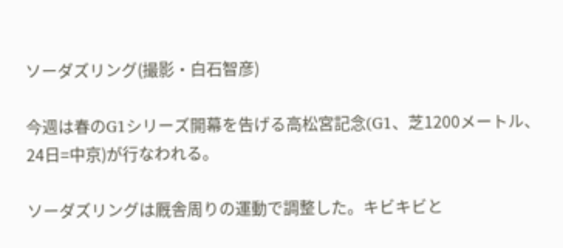ソーダズリング(撮影・白石智彦)

今週は春のG1シリーズ開幕を告げる高松宮記念(G1、芝1200メートル、24日=中京)が行なわれる。

ソーダズリングは厩舎周りの運動で調整した。キビキビと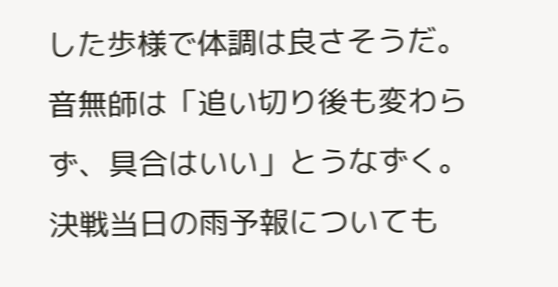した歩様で体調は良さそうだ。音無師は「追い切り後も変わらず、具合はいい」とうなずく。決戦当日の雨予報についても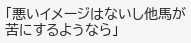「悪いイメージはないし他馬が苦にするようなら」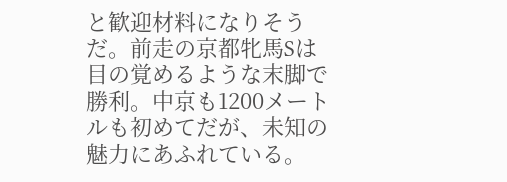と歓迎材料になりそうだ。前走の京都牝馬Sは目の覚めるような末脚で勝利。中京も1200メートルも初めてだが、未知の魅力にあふれている。